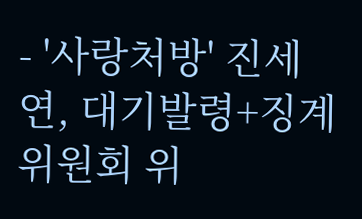- '사랑처방' 진세연, 대기발령+징계위원회 위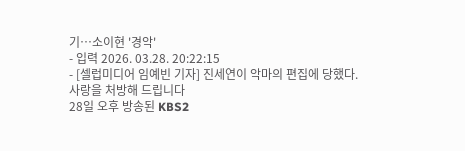기…소이현 '경악'
- 입력 2026. 03.28. 20:22:15
- [셀럽미디어 임예빈 기자] 진세연이 악마의 편집에 당했다.
사랑을 처방해 드립니다
28일 오후 방송된 KBS2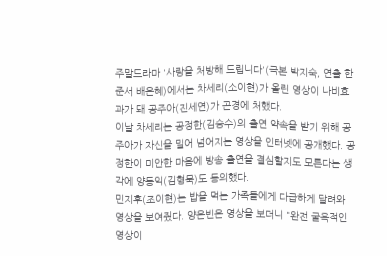주말드라마 '사랑을 처방해 드립니다'(극본 박지숙, 연출 한준서 배은혜)에서는 차세리(소이현)가 올린 영상이 나비효과가 돼 공주아(진세연)가 곤경에 처했다.
이날 차세리는 공정한(김승수)의 출연 약속을 받기 위해 공주아가 자신을 밀어 넘어지는 영상을 인터넷에 공개했다. 공정한이 미안한 마음에 방송 출연을 결심할지도 모른다는 생각에 양동익(김형묵)도 동의했다.
민지후(조이현)는 밥을 먹는 가족들에게 다급하게 달려와 영상을 보여줬다. 양은빈은 영상을 보더니 "완전 굴욕적인 영상이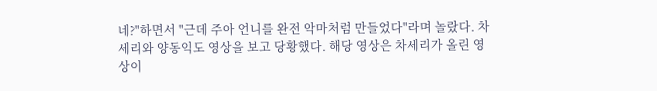네?"하면서 "근데 주아 언니를 완전 악마처럼 만들었다"라며 놀랐다. 차세리와 양동익도 영상을 보고 당황했다. 해당 영상은 차세리가 올린 영상이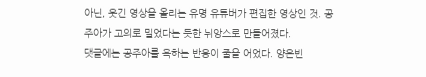아닌, 웃긴 영상을 올리는 유명 유튜버가 편집한 영상인 것. 공주아가 고의로 밀었다는 듯한 뉘앙스로 만들어졌다.
댓글에는 공주아를 욕하는 반응이 줄을 어었다. 양은빈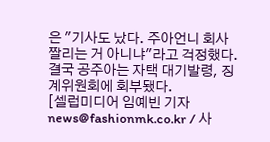은 "기사도 났다. 주아언니 회사 짤리는 거 아니냐"라고 걱정했다.
결국 공주아는 자택 대기발령, 징계위원회에 회부됐다.
[셀럽미디어 임예빈 기자 news@fashionmk.co.kr / 사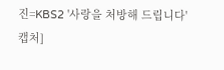진=KBS2 '사랑을 처방해 드립니다' 캡처]